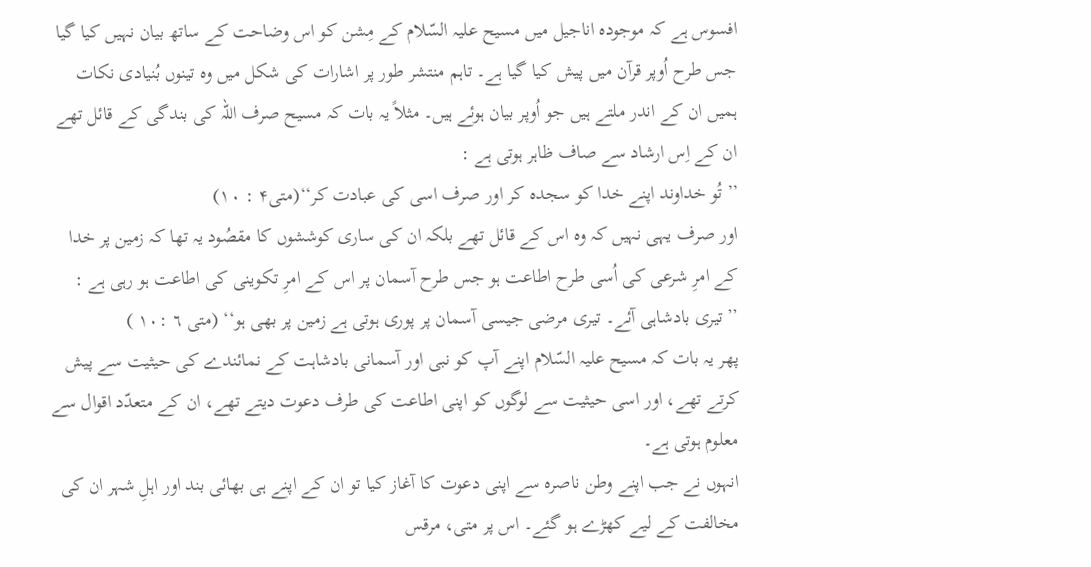افسوس ہے کہ موجودہ اناجیل میں مسیح علیہ السّلام کے مِشن کو اس وضاحت کے ساتھ بیان نہیں کیا گیا جس طرح اُوپر قرآن میں پیش کیا گیا ہے۔ تاہم منتشر طور پر اشارات کی شکل میں وہ تینوں بُنیادی نکات ہمیں ان کے اندر ملتے ہیں جو اُوپر بیان ہوئے ہیں۔ مثلاً یہ بات کہ مسیح صرف اللہ کی بندگی کے قائل تھے ان کے اِس ارشاد سے صاف ظاہر ہوتی ہے :
’’ تُو خداوند اپنے خدا کو سجدہ کر اور صرف اسی کی عبادت کر‘‘(متی۴ : ١۰)
اور صرف یہی نہیں کہ وہ اس کے قائل تھے بلکہ ان کی ساری کوششوں کا مقصُود یہ تھا کہ زمین پر خدا کے امرِ شرعی کی اُسی طرح اطاعت ہو جس طرح آسمان پر اس کے امرِ تکوینی کی اطاعت ہو رہی ہے :
’’تیری بادشاہی آئے۔ تیری مرضی جیسی آسمان پر پوری ہوتی ہے زمین پر بھی ہو‘‘ (متی ٦ :١۰ )
پھر یہ بات کہ مسیح علیہ السّلام اپنے آپ کو نبی اور آسمانی بادشاہت کے نمائندے کی حیثیت سے پیش کرتے تھے، اور اسی حیثیت سے لوگوں کو اپنی اطاعت کی طرف دعوت دیتے تھے، ان کے متعدّد اقوال سے معلوم ہوتی ہے۔
انہوں نے جب اپنے وطن ناصرہ سے اپنی دعوت کا آغاز کیا تو ان کے اپنے ہی بھائی بند اور اہلِ شہر ان کی مخالفت کے لیے کھڑے ہو گئے۔ اس پر متی، مرقس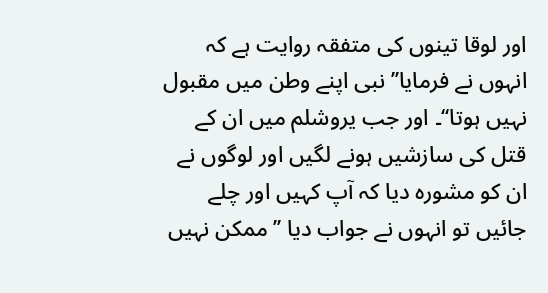اور لوقا تینوں کی متفقہ روایت ہے کہ انہوں نے فرمایا’’ نبی اپنے وطن میں مقبول نہیں ہوتا‘‘۔ اور جب یروشلم میں ان کے قتل کی سازشیں ہونے لگیں اور لوگوں نے ان کو مشورہ دیا کہ آپ کہیں اور چلے جائیں تو انہوں نے جواب دیا ’’ ممکن نہیں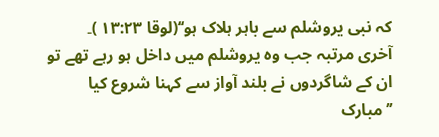کہ نبی یروشلم سے باہر ہلاک ہو‘‘(لوقا ١۳:۲۳ )۔
آخری مرتبہ جب وہ یروشلم میں داخل ہو رہے تھے تو ان کے شاگردوں نے بلند آواز سے کہنا شروع کیا ’’مبارک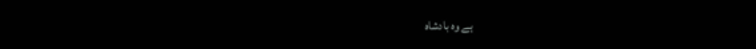ہے وہ بادشاہ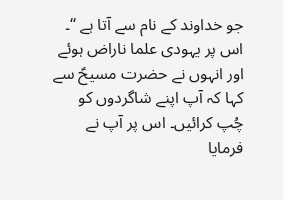جو خداوند کے نام سے آتا ہے ‘‘۔ اس پر یہودی علما ناراض ہوئے اور انہوں نے حضرت مسیحؑ سے کہا کہ آپ اپنے شاگردوں کو چُپ کرائیں۔ اس پر آپ نے فرمایا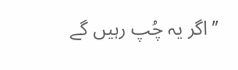’’اگر یہ چُپ رہیں گے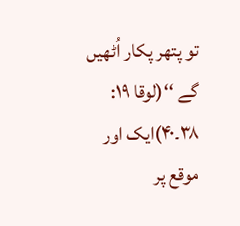تو پتھر پکار اُٹھیں گے ‘‘(لوقا ١۹: ۳۸۔۴۰)ایک اور موقع پر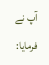آپ نے فرمایا: